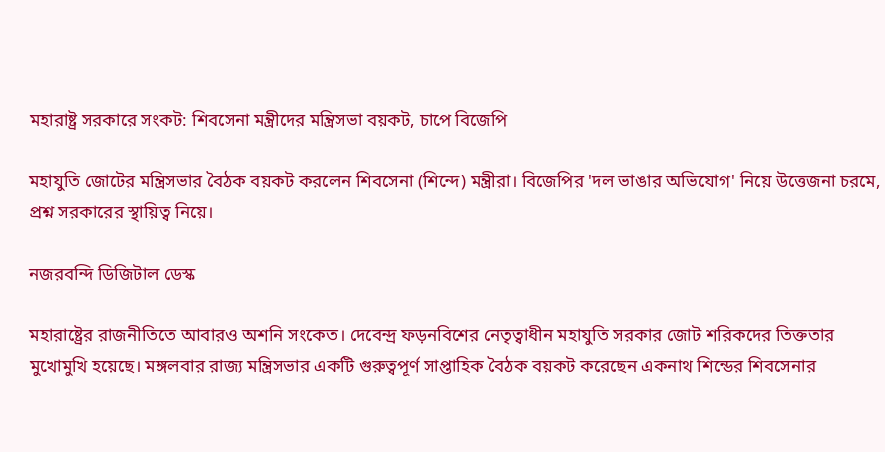মহারাষ্ট্র সরকারে সংকট: শিবসেনা মন্ত্রীদের মন্ত্রিসভা বয়কট, চাপে বিজেপি

মহাযুতি জোটের মন্ত্রিসভার বৈঠক বয়কট করলেন শিবসেনা (শিন্দে) মন্ত্রীরা। বিজেপির 'দল ভাঙার অভিযোগ' নিয়ে উত্তেজনা চরমে, প্রশ্ন সরকারের স্থায়িত্ব নিয়ে।

নজরবন্দি ডিজিটাল ডেস্ক

মহারাষ্ট্রের রাজনীতিতে আবারও অশনি সংকেত। দেবেন্দ্র ফড়নবিশের নেতৃত্বাধীন মহাযুতি সরকার জোট শরিকদের তিক্ততার মুখোমুখি হয়েছে। মঙ্গলবার রাজ্য মন্ত্রিসভার একটি গুরুত্বপূর্ণ সাপ্তাহিক বৈঠক বয়কট করেছেন একনাথ শিন্ডের শিবসেনার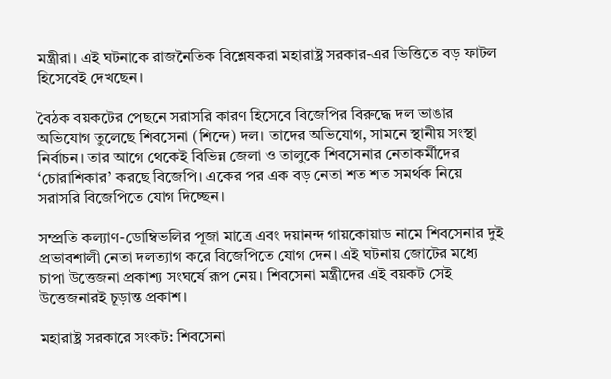মন্ত্রীরা। এই ঘটনাকে রাজনৈতিক বিশ্লেষকরা মহারাষ্ট্র সরকার-এর ভিত্তিতে বড় ফাটল হিসেবেই দেখছেন।

বৈঠক বয়কটের পেছনে সরাসরি কারণ হিসেবে বিজেপির বিরুদ্ধে দল ভাঙার অভিযোগ তুলেছে শিবসেনা (শিন্দে) দল। তাদের অভিযোগ, সামনে স্থানীয় সংস্থা নির্বাচন। তার আগে থেকেই বিভিন্ন জেলা ও তালুকে শিবসেনার নেতাকর্মীদের ‘চোরাশিকার’ করছে বিজেপি। একের পর এক বড় নেতা শত শত সমর্থক নিয়ে সরাসরি বিজেপিতে যোগ দিচ্ছেন।

সম্প্রতি কল্যাণ-ডোম্বিভলির পূজা মাত্রে এবং দয়ানন্দ গায়কোয়াড নামে শিবসেনার দুই প্রভাবশালী নেতা দলত্যাগ করে বিজেপিতে যোগ দেন। এই ঘটনায় জোটের মধ্যে চাপা উত্তেজনা প্রকাশ্য সংঘর্ষে রূপ নেয়। শিবসেনা মন্ত্রীদের এই বয়কট সেই উত্তেজনারই চূড়ান্ত প্রকাশ।

মহারাষ্ট্র সরকারে সংকট: শিবসেনা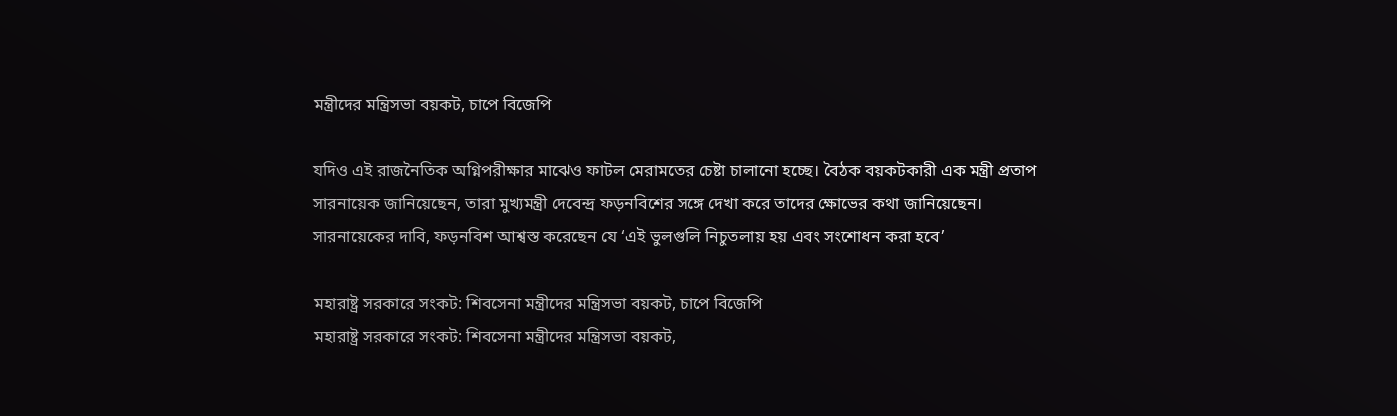মন্ত্রীদের মন্ত্রিসভা বয়কট, চাপে বিজেপি

যদিও এই রাজনৈতিক অগ্নিপরীক্ষার মাঝেও ফাটল মেরামতের চেষ্টা চালানো হচ্ছে। বৈঠক বয়কটকারী এক মন্ত্রী প্রতাপ সারনায়েক জানিয়েছেন, তারা মুখ্যমন্ত্রী দেবেন্দ্র ফড়নবিশের সঙ্গে দেখা করে তাদের ক্ষোভের কথা জানিয়েছেন। সারনায়েকের দাবি, ফড়নবিশ আশ্বস্ত করেছেন যে ‘এই ভুলগুলি নিচুতলায় হয় এবং সংশোধন করা হবে’

মহারাষ্ট্র সরকারে সংকট: শিবসেনা মন্ত্রীদের মন্ত্রিসভা বয়কট, চাপে বিজেপি
মহারাষ্ট্র সরকারে সংকট: শিবসেনা মন্ত্রীদের মন্ত্রিসভা বয়কট,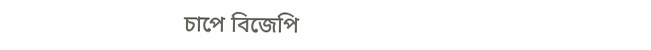চাপে বিজেপি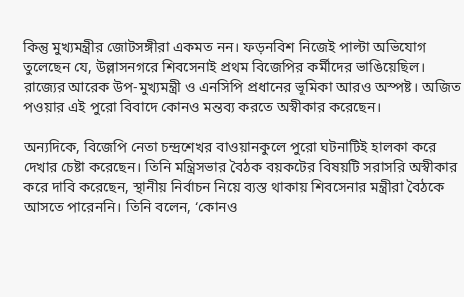কিন্তু মুখ্যমন্ত্রীর জোটসঙ্গীরা একমত নন। ফড়নবিশ নিজেই পাল্টা অভিযোগ তুলেছেন যে, উল্লাসনগরে শিবসেনাই প্রথম বিজেপির কর্মীদের ভাঙিয়েছিল। রাজ্যের আরেক উপ-মুখ্যমন্ত্রী ও এনসিপি প্রধানের ভূমিকা আরও অস্পষ্ট। অজিত পওয়ার এই পুরো বিবাদে কোনও মন্তব্য করতে অস্বীকার করেছেন।

অন্যদিকে, বিজেপি নেতা চন্দ্রশেখর বাওয়ানকুলে পুরো ঘটনাটিই হালকা করে দেখার চেষ্টা করেছেন। তিনি মন্ত্রিসভার বৈঠক বয়কটের বিষয়টি সরাসরি অস্বীকার করে দাবি করেছেন, স্থানীয় নির্বাচন নিয়ে ব্যস্ত থাকায় শিবসেনার মন্ত্রীরা বৈঠকে আসতে পারেননি। তিনি বলেন, ‘কোনও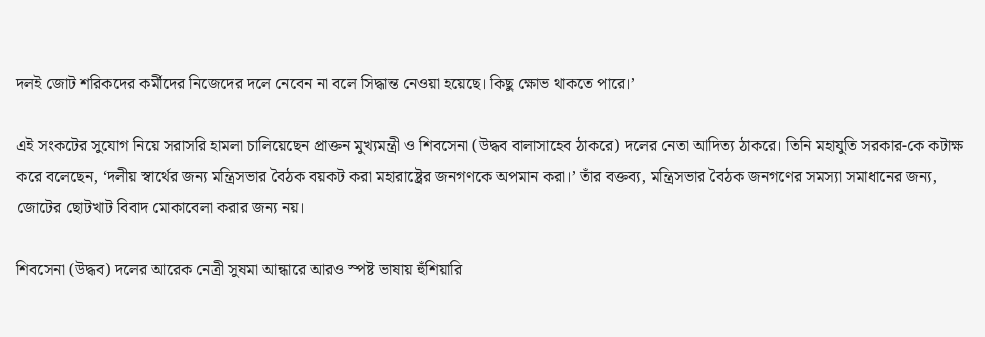দলই জোট শরিকদের কর্মীদের নিজেদের দলে নেবেন না বলে সিদ্ধান্ত নেওয়া হয়েছে। কিছু ক্ষোভ থাকতে পারে।’

এই সংকটের সুযোগ নিয়ে সরাসরি হামলা চালিয়েছেন প্রাক্তন মুখ্যমন্ত্রী ও শিবসেনা (উদ্ধব বালাসাহেব ঠাকরে) দলের নেতা আদিত্য ঠাকরে। তিনি মহাযুতি সরকার-কে কটাক্ষ করে বলেছেন, ‘দলীয় স্বার্থের জন্য মন্ত্রিসভার বৈঠক বয়কট করা মহারাষ্ট্রের জনগণকে অপমান করা।’ তাঁর বক্তব্য, মন্ত্রিসভার বৈঠক জনগণের সমস্যা সমাধানের জন্য, জোটের ছোটখাট বিবাদ মোকাবেলা করার জন্য নয়।

শিবসেনা (উদ্ধব) দলের আরেক নেত্রী সুষমা আন্ধারে আরও স্পষ্ট ভাষায় হুঁশিয়ারি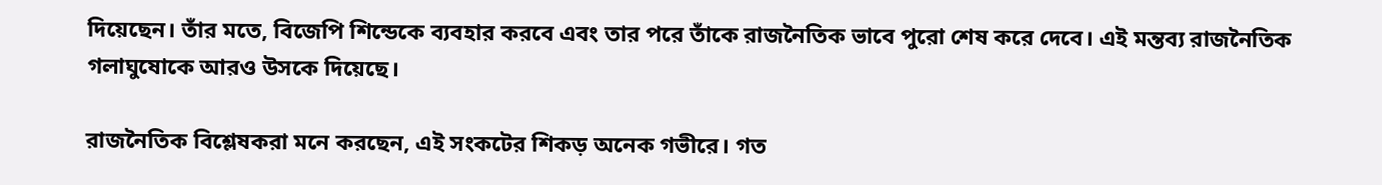দিয়েছেন। তাঁর মতে, বিজেপি শিন্ডেকে ব্যবহার করবে এবং তার পরে তাঁকে রাজনৈতিক ভাবে পুরো শেষ করে দেবে। এই মন্তব্য রাজনৈতিক গলাঘুষোকে আরও উসকে দিয়েছে।

রাজনৈতিক বিশ্লেষকরা মনে করছেন, এই সংকটের শিকড় অনেক গভীরে। গত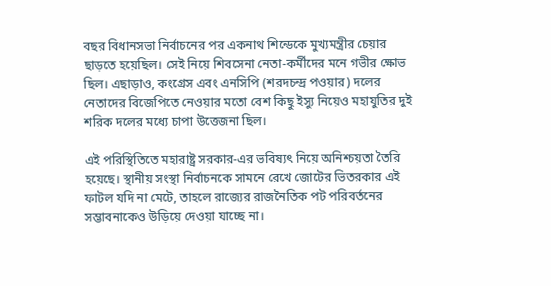বছর বিধানসভা নির্বাচনের পর একনাথ শিন্ডেকে মুখ্যমন্ত্রীর চেয়ার ছাড়তে হয়েছিল। সেই নিয়ে শিবসেনা নেতা-কর্মীদের মনে গভীর ক্ষোভ ছিল। এছাড়াও, কংগ্রেস এবং এনসিপি (শরদচন্দ্র পওয়ার) দলের নেতাদের বিজেপিতে নেওয়ার মতো বেশ কিছু ইস্যু নিয়েও মহাযুতির দুই শরিক দলের মধ্যে চাপা উত্তেজনা ছিল।

এই পরিস্থিতিতে মহারাষ্ট্র সরকার-এর ভবিষ্যৎ নিয়ে অনিশ্চয়তা তৈরি হয়েছে। স্থানীয় সংস্থা নির্বাচনকে সামনে রেখে জোটের ভিতরকার এই ফাটল যদি না মেটে, তাহলে রাজ্যের রাজনৈতিক পট পরিবর্তনের সম্ভাবনাকেও উড়িয়ে দেওয়া যাচ্ছে না।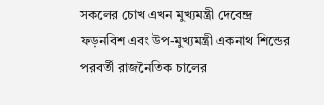সকলের চোখ এখন মুখ্যমন্ত্রী দেবেন্দ্র ফড়নবিশ এবং উপ-মুখ্যমন্ত্রী একনাথ শিন্ডের পরবর্তী রাজনৈতিক চালের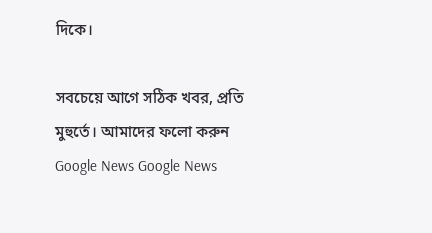দিকে।

সবচেয়ে আগে সঠিক খবর, প্রতি মুহুর্তে। আমাদের ফলো করুন
Google News Google News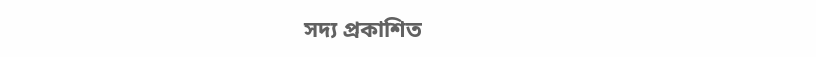সদ্য প্রকাশিত